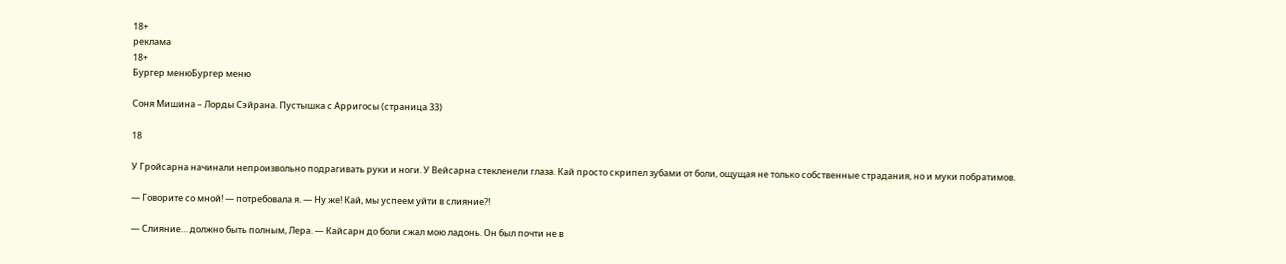18+
реклама
18+
Бургер менюБургер меню

Соня Мишина – Лорды Сэйрана. Пустышка с Арригосы (страница 33)

18

У Гройсарна начинали непроизвольно подрагивать руки и ноги. У Вейсарна стекленели глаза. Кай просто скрипел зубами от боли, ощущая не только собственные страдания, но и муки побратимов.

― Говорите со мной! ― потребовала я. ― Ну же! Кай, мы успеем уйти в слияние?!

― Слияние… должно быть полным, Лера. ― Кайсарн до боли сжал мою ладонь. Он был почти не в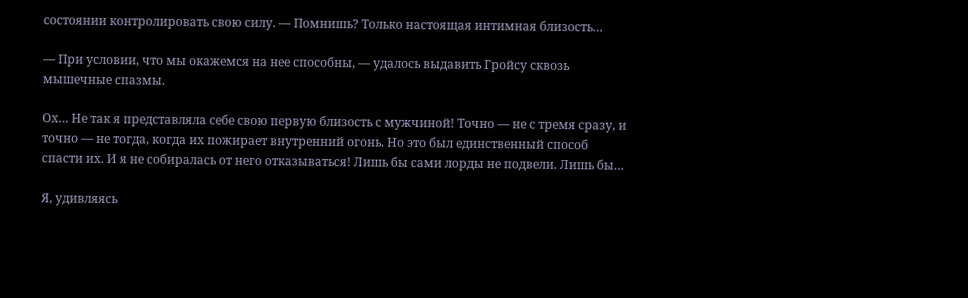состоянии контролировать свою силу. ― Помнишь? Только настоящая интимная близость…

― При условии, что мы окажемся на нее способны, ― удалось выдавить Гройсу сквозь мышечные спазмы.

Ох… Не так я представляла себе свою первую близость с мужчиной! Точно ― не с тремя сразу, и точно ― не тогда, когда их пожирает внутренний огонь. Но это был единственный способ спасти их. И я не собиралась от него отказываться! Лишь бы сами лорды не подвели. Лишь бы…

Я, удивляясь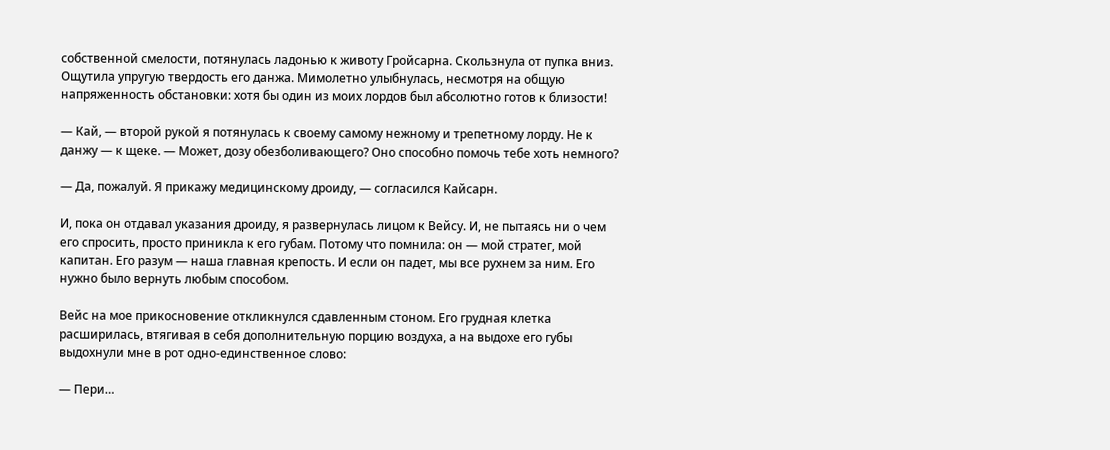собственной смелости, потянулась ладонью к животу Гройсарна. Скользнула от пупка вниз. Ощутила упругую твердость его данжа. Мимолетно улыбнулась, несмотря на общую напряженность обстановки: хотя бы один из моих лордов был абсолютно готов к близости!

― Кай, ― второй рукой я потянулась к своему самому нежному и трепетному лорду. Не к данжу ― к щеке. ― Может, дозу обезболивающего? Оно способно помочь тебе хоть немного?

― Да, пожалуй. Я прикажу медицинскому дроиду, ― согласился Кайсарн.

И, пока он отдавал указания дроиду, я развернулась лицом к Вейсу. И, не пытаясь ни о чем его спросить, просто приникла к его губам. Потому что помнила: он — мой стратег, мой капитан. Его разум — наша главная крепость. И если он падет, мы все рухнем за ним. Его нужно было вернуть любым способом.

Вейс на мое прикосновение откликнулся сдавленным стоном. Его грудная клетка расширилась, втягивая в себя дополнительную порцию воздуха, а на выдохе его губы выдохнули мне в рот одно-единственное слово:

― Пери…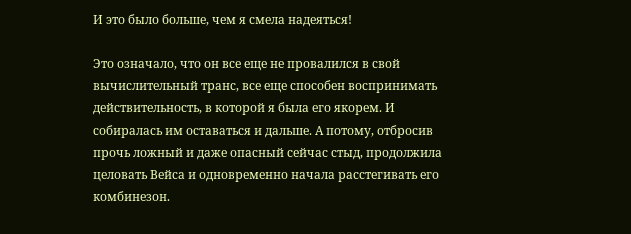И это было больше, чем я смела надеяться!

Это означало, что он все еще не провалился в свой вычислительный транс, все еще способен воспринимать действительность, в которой я была его якорем. И собиралась им оставаться и дальше. А потому, отбросив прочь ложный и даже опасный сейчас стыд, продолжила целовать Вейса и одновременно начала расстегивать его комбинезон.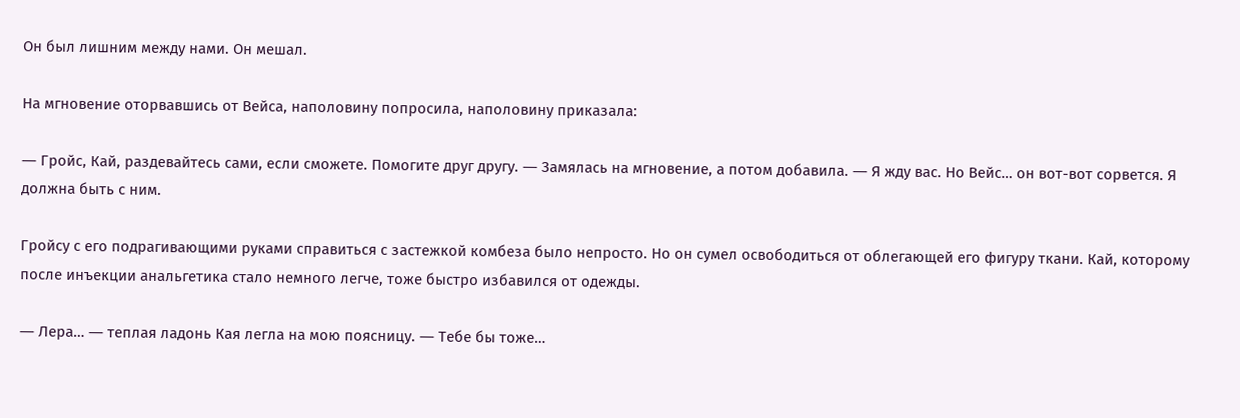Он был лишним между нами. Он мешал.

На мгновение оторвавшись от Вейса, наполовину попросила, наполовину приказала:

― Гройс, Кай, раздевайтесь сами, если сможете. Помогите друг другу. ― Замялась на мгновение, а потом добавила. ― Я жду вас. Но Вейс… он вот-вот сорвется. Я должна быть с ним.

Гройсу с его подрагивающими руками справиться с застежкой комбеза было непросто. Но он сумел освободиться от облегающей его фигуру ткани. Кай, которому после инъекции анальгетика стало немного легче, тоже быстро избавился от одежды.

― Лера… ― теплая ладонь Кая легла на мою поясницу. ― Тебе бы тоже…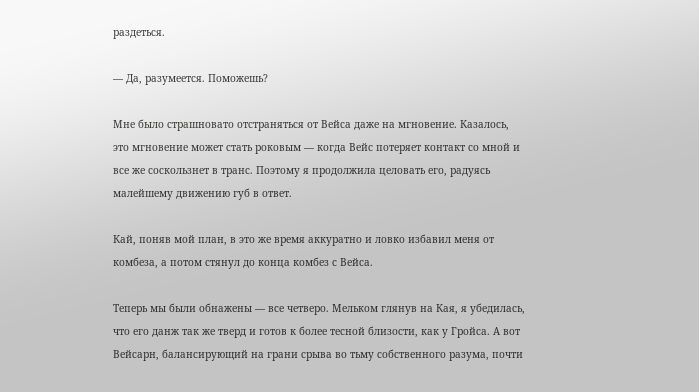раздеться.

― Да, разумеется. Поможешь?

Мне было страшновато отстраняться от Вейса даже на мгновение. Казалось, это мгновение может стать роковым ― когда Вейс потеряет контакт со мной и все же соскользнет в транс. Поэтому я продолжила целовать его, радуясь малейшему движению губ в ответ.

Кай, поняв мой план, в это же время аккуратно и ловко избавил меня от комбеза, а потом стянул до конца комбез с Вейса.

Теперь мы были обнажены ― все четверо. Мельком глянув на Кая, я убедилась, что его данж так же тверд и готов к более тесной близости, как у Гройса. А вот Вейсарн, балансирующий на грани срыва во тьму собственного разума, почти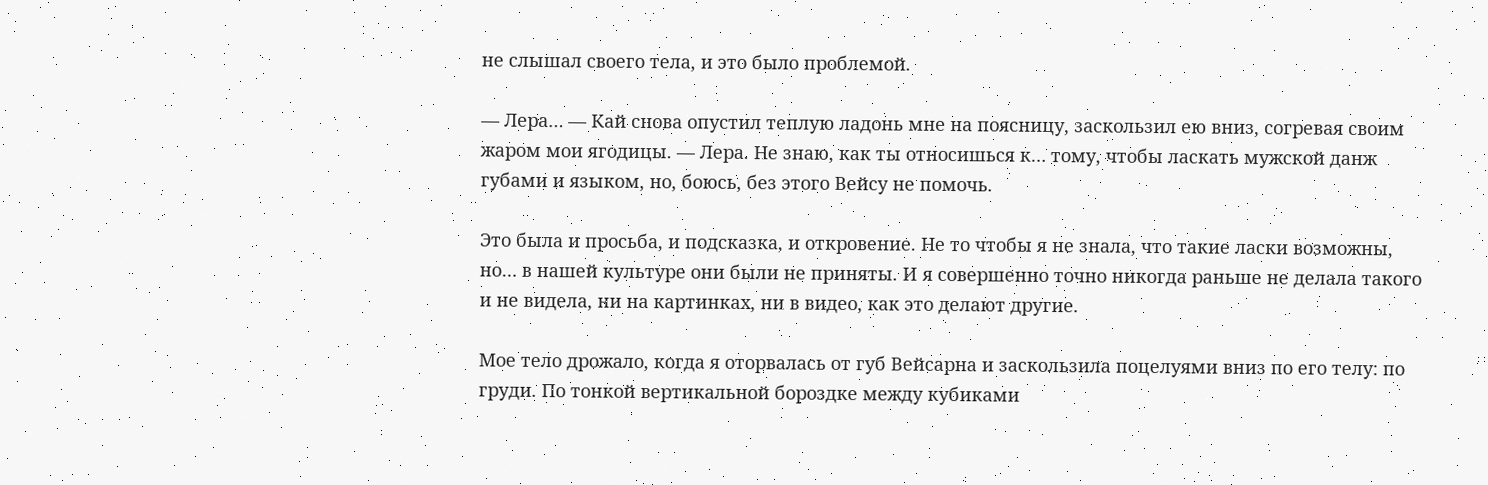не слышал своего тела, и это было проблемой.

― Лера… ― Кай снова опустил теплую ладонь мне на поясницу, заскользил ею вниз, согревая своим жаром мои ягодицы. ― Лера. Не знаю, как ты относишься к… тому, чтобы ласкать мужской данж губами и языком, но, боюсь, без этого Вейсу не помочь.

Это была и просьба, и подсказка, и откровение. Не то чтобы я не знала, что такие ласки возможны, но… в нашей культуре они были не приняты. И я совершенно точно никогда раньше не делала такого и не видела, ни на картинках, ни в видео, как это делают другие.

Мое тело дрожало, когда я оторвалась от губ Вейсарна и заскользила поцелуями вниз по его телу: по груди. По тонкой вертикальной бороздке между кубиками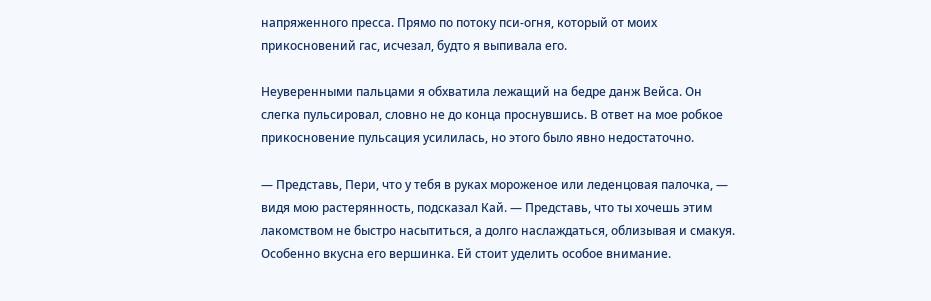напряженного пресса. Прямо по потоку пси-огня, который от моих прикосновений гас, исчезал, будто я выпивала его.

Неуверенными пальцами я обхватила лежащий на бедре данж Вейса. Он слегка пульсировал, словно не до конца проснувшись. В ответ на мое робкое прикосновение пульсация усилилась, но этого было явно недостаточно.

― Представь, Пери, что у тебя в руках мороженое или леденцовая палочка, ― видя мою растерянность, подсказал Кай. ― Представь, что ты хочешь этим лакомством не быстро насытиться, а долго наслаждаться, облизывая и смакуя. Особенно вкусна его вершинка. Ей стоит уделить особое внимание.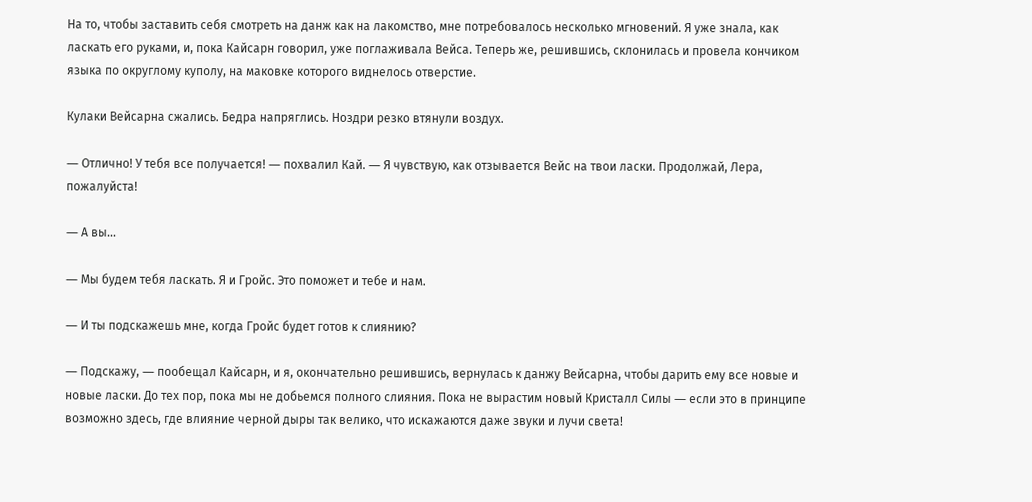На то, чтобы заставить себя смотреть на данж как на лакомство, мне потребовалось несколько мгновений. Я уже знала, как ласкать его руками, и, пока Кайсарн говорил, уже поглаживала Вейса. Теперь же, решившись, склонилась и провела кончиком языка по округлому куполу, на маковке которого виднелось отверстие.

Кулаки Вейсарна сжались. Бедра напряглись. Ноздри резко втянули воздух.

― Отлично! У тебя все получается! ― похвалил Кай. ― Я чувствую, как отзывается Вейс на твои ласки. Продолжай, Лера, пожалуйста!

― А вы…

― Мы будем тебя ласкать. Я и Гройс. Это поможет и тебе и нам.

― И ты подскажешь мне, когда Гройс будет готов к слиянию?

― Подскажу, ― пообещал Кайсарн, и я, окончательно решившись, вернулась к данжу Вейсарна, чтобы дарить ему все новые и новые ласки. До тех пор, пока мы не добьемся полного слияния. Пока не вырастим новый Кристалл Силы ― если это в принципе возможно здесь, где влияние черной дыры так велико, что искажаются даже звуки и лучи света!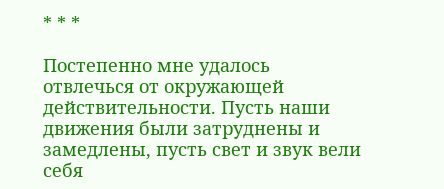* * *

Постепенно мне удалось отвлечься от окружающей действительности. Пусть наши движения были затруднены и замедлены, пусть свет и звук вели себя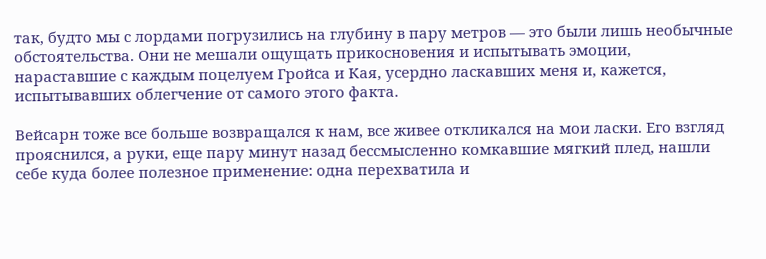так, будто мы с лордами погрузились на глубину в пару метров — это были лишь необычные обстоятельства. Они не мешали ощущать прикосновения и испытывать эмоции, нараставшие с каждым поцелуем Гройса и Кая, усердно ласкавших меня и, кажется, испытывавших облегчение от самого этого факта.

Вейсарн тоже все больше возвращался к нам, все живее откликался на мои ласки. Его взгляд прояснился, а руки, еще пару минут назад бессмысленно комкавшие мягкий плед, нашли себе куда более полезное применение: одна перехватила и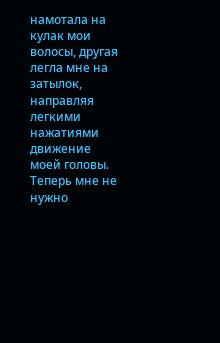намотала на кулак мои волосы, другая легла мне на затылок, направляя легкими нажатиями движение моей головы. Теперь мне не нужно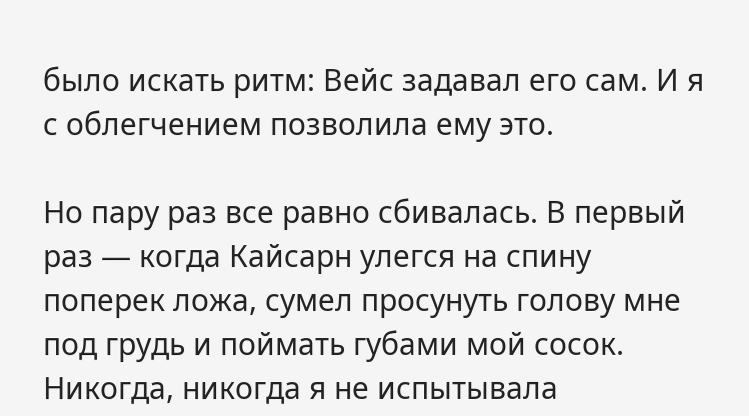было искать ритм: Вейс задавал его сам. И я с облегчением позволила ему это.

Но пару раз все равно сбивалась. В первый раз — когда Кайсарн улегся на спину поперек ложа, сумел просунуть голову мне под грудь и поймать губами мой сосок. Никогда, никогда я не испытывала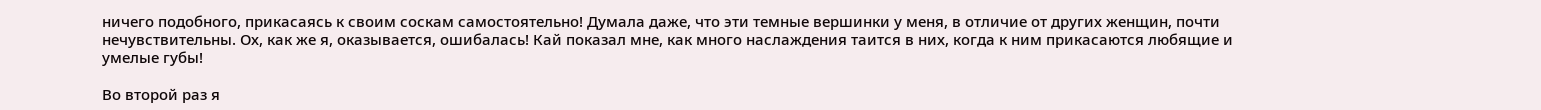ничего подобного, прикасаясь к своим соскам самостоятельно! Думала даже, что эти темные вершинки у меня, в отличие от других женщин, почти нечувствительны. Ох, как же я, оказывается, ошибалась! Кай показал мне, как много наслаждения таится в них, когда к ним прикасаются любящие и умелые губы!

Во второй раз я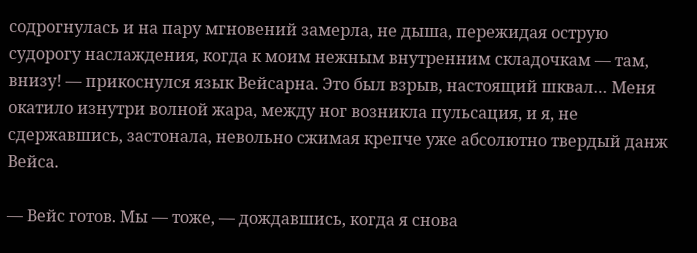содрогнулась и на пару мгновений замерла, не дыша, пережидая острую судорогу наслаждения, когда к моим нежным внутренним складочкам — там, внизу! — прикоснулся язык Вейсарна. Это был взрыв, настоящий шквал… Меня окатило изнутри волной жара, между ног возникла пульсация, и я, не сдержавшись, застонала, невольно сжимая крепче уже абсолютно твердый данж Вейса.

— Вейс готов. Мы — тоже, — дождавшись, когда я снова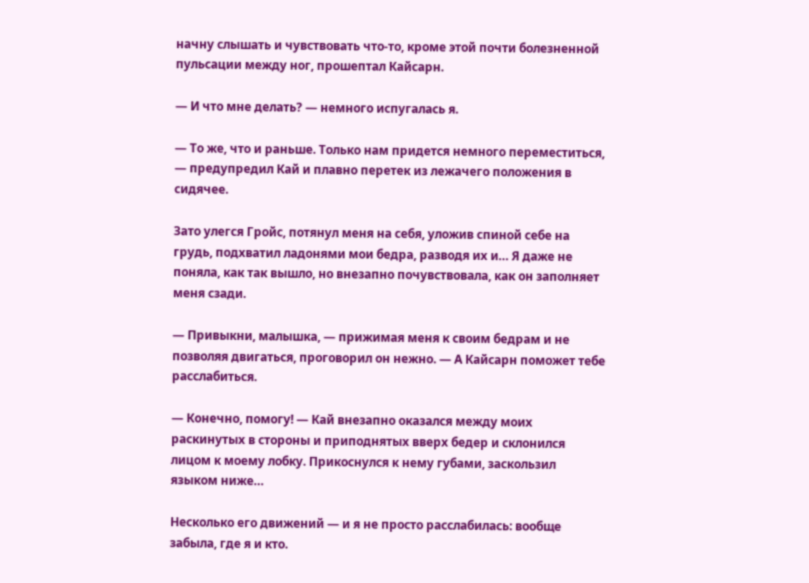начну слышать и чувствовать что-то, кроме этой почти болезненной пульсации между ног, прошептал Кайсарн.

— И что мне делать? — немного испугалась я.

— То же, что и раньше. Только нам придется немного переместиться, — предупредил Кай и плавно перетек из лежачего положения в сидячее.

Зато улегся Гройс, потянул меня на себя, уложив спиной себе на грудь, подхватил ладонями мои бедра, разводя их и… Я даже не поняла, как так вышло, но внезапно почувствовала, как он заполняет меня сзади.

— Привыкни, малышка, — прижимая меня к своим бедрам и не позволяя двигаться, проговорил он нежно. — А Кайсарн поможет тебе расслабиться.

— Конечно, помогу! — Кай внезапно оказался между моих раскинутых в стороны и приподнятых вверх бедер и склонился лицом к моему лобку. Прикоснулся к нему губами, заскользил языком ниже…

Несколько его движений — и я не просто расслабилась: вообще забыла, где я и кто.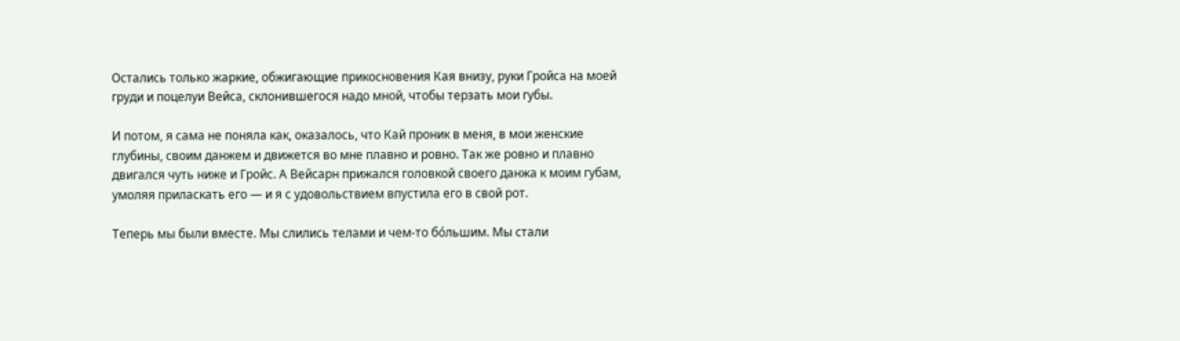Остались только жаркие, обжигающие прикосновения Кая внизу, руки Гройса на моей груди и поцелуи Вейса, склонившегося надо мной, чтобы терзать мои губы.

И потом, я сама не поняла как, оказалось, что Кай проник в меня, в мои женские глубины, своим данжем и движется во мне плавно и ровно. Так же ровно и плавно двигался чуть ниже и Гройс. А Вейсарн прижался головкой своего данжа к моим губам, умоляя приласкать его — и я с удовольствием впустила его в свой рот.

Теперь мы были вместе. Мы слились телами и чем-то бóльшим. Мы стали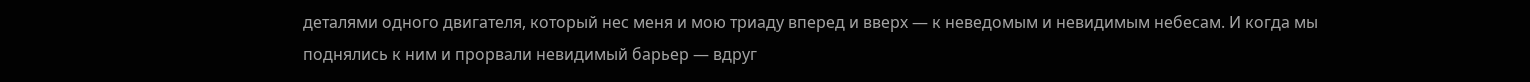деталями одного двигателя, который нес меня и мою триаду вперед и вверх — к неведомым и невидимым небесам. И когда мы поднялись к ним и прорвали невидимый барьер — вдруг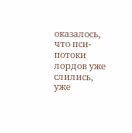оказалось, что пси-потоки лордов уже слились, уже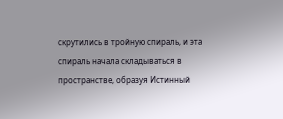скрутились в тройную спираль, и эта спираль начала складываться в пространстве, образуя Истинный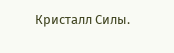Кристалл Силы.